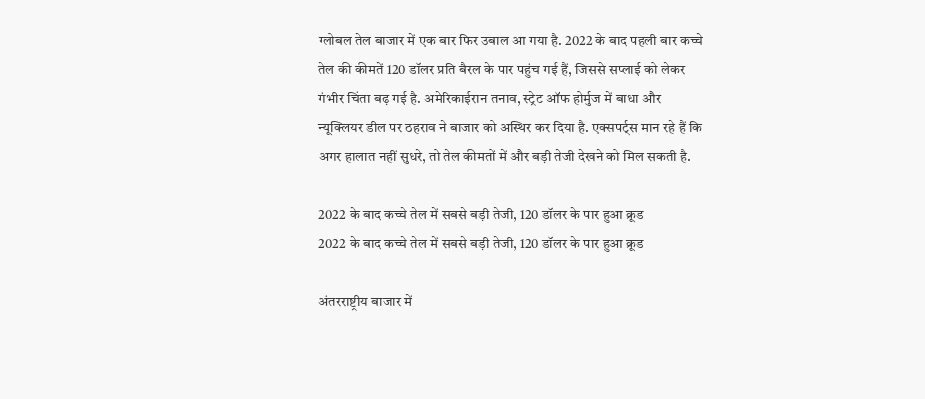ग्लोबल तेल बाजार में एक बार फिर उबाल आ गया है. 2022 के बाद पहली बार कच्चे तेल की कीमतें 120 डॉलर प्रति बैरल के पार पहुंच गई हैं, जिससे सप्लाई को लेकर गंभीर चिंता बढ़ गई है. अमेरिकाईरान तनाव, स्ट्रेट ऑफ होर्मुज में बाधा और न्यूक्लियर डील पर ठहराव ने बाजार को अस्थिर कर दिया है. एक्सपर्ट्स मान रहे हैं कि अगर हालात नहीं सुधरे, तो तेल कीमतों में और बड़ी तेजी देखने को मिल सकती है.

2022 के बाद कच्चे तेल में सबसे बड़ी तेजी, 120 डॉलर के पार हुआ क्रूड
2022 के बाद कच्चे तेल में सबसे बड़ी तेजी, 120 डॉलर के पार हुआ क्रूड

अंतरराष्ट्रीय बाजार में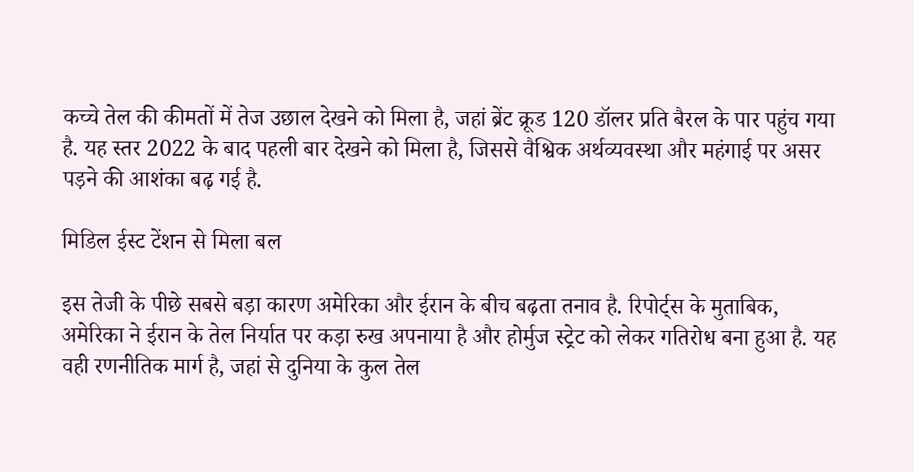कच्चे तेल की कीमतों में तेज उछाल देखने को मिला है, जहां ब्रेंट क्रूड 120 डॉलर प्रति बैरल के पार पहुंच गया है. यह स्तर 2022 के बाद पहली बार देखने को मिला है, जिससे वैश्विक अर्थव्यवस्था और महंगाई पर असर पड़ने की आशंका बढ़ गई है.

मिडिल ईस्ट टेंशन से मिला बल

इस तेजी के पीछे सबसे बड़ा कारण अमेरिका और ईरान के बीच बढ़ता तनाव है. रिपोर्ट्स के मुताबिक, अमेरिका ने ईरान के तेल निर्यात पर कड़ा रुख अपनाया है और होर्मुज स्ट्रेट को लेकर गतिरोध बना हुआ है. यह वही रणनीतिक मार्ग है, जहां से दुनिया के कुल तेल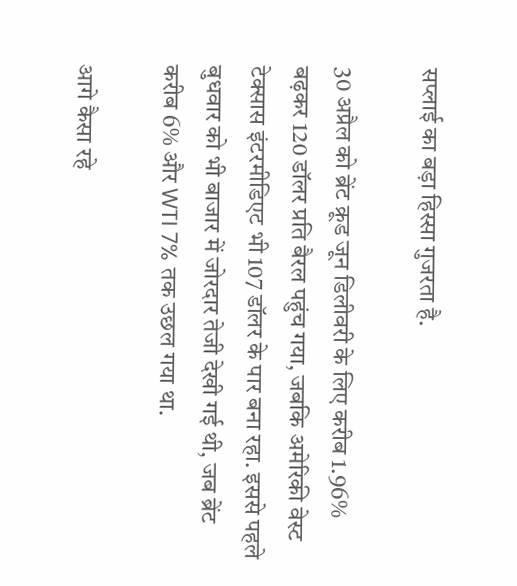सप्लाई का बड़ा हिस्सा गुजरता है.

30 अप्रैल को ब्रेंट क्रूड जून डिलीवरी के लिए करीब 1.96% बढ़कर 120 डॉलर प्रति बैरल पहुंच गया, जबकि अमेरिकी वेस्ट टेक्सास इंटरमीडिएट भी 107 डॉलर के पार बना रहा. इससे पहले बुधवार को भी बाजार में जोरदार तेजी देखी गई थी, जब ब्रेंट करीब 6% और WTI 7% तक उछल गया था.

आगे कैसा रहे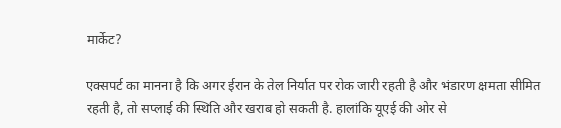मार्केट?

एक्सपर्ट का मानना है कि अगर ईरान के तेल निर्यात पर रोक जारी रहती है और भंडारण क्षमता सीमित रहती है, तो सप्लाई की स्थिति और खराब हो सकती है. हालांकि यूएई की ओर से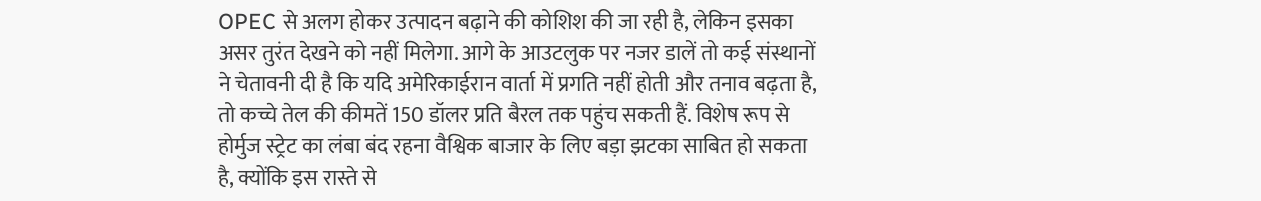OPEC से अलग होकर उत्पादन बढ़ाने की कोशिश की जा रही है, लेकिन इसका असर तुरंत देखने को नहीं मिलेगा. आगे के आउटलुक पर नजर डालें तो कई संस्थानों ने चेतावनी दी है कि यदि अमेरिकाईरान वार्ता में प्रगति नहीं होती और तनाव बढ़ता है, तो कच्चे तेल की कीमतें 150 डॉलर प्रति बैरल तक पहुंच सकती हैं. विशेष रूप से होर्मुज स्ट्रेट का लंबा बंद रहना वैश्विक बाजार के लिए बड़ा झटका साबित हो सकता है, क्योंकि इस रास्ते से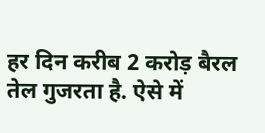हर दिन करीब 2 करोड़ बैरल तेल गुजरता है. ऐसे में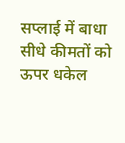सप्लाई में बाधा सीधे कीमतों को ऊपर धकेल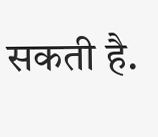सकती है.